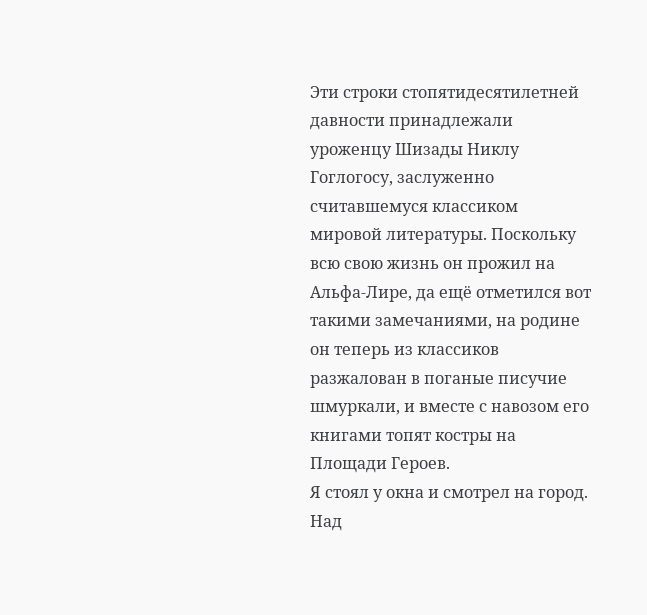Эти строки стопятидесятилетней давности принадлежали уроженцу Шизады Никлу Гоглогосу, заслуженно считавшемуся классиком мировой литературы. Поскольку всю свою жизнь он прожил на Альфа-Лире, да ещё отметился вот такими замечаниями, на родине он теперь из классиков разжалован в поганые писучие шмуркали, и вместе с навозом его книгами топят костры на Площади Героев.
Я стоял у окна и смотрел на город. Над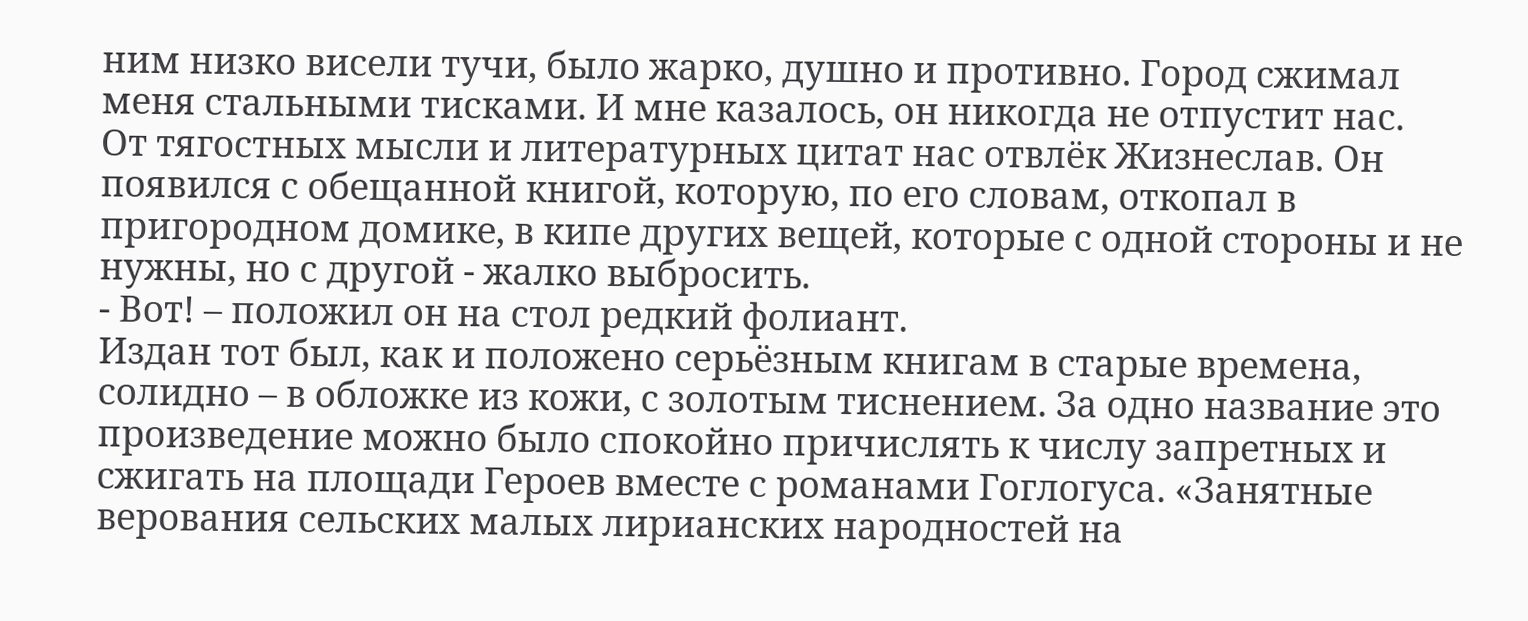ним низко висели тучи, было жарко, душно и противно. Город сжимал меня стальными тисками. И мне казалось, он никогда не отпустит нас.
От тягостных мысли и литературных цитат нас отвлёк Жизнеслав. Он появился с обещанной книгой, которую, по его словам, откопал в пригородном домике, в кипе других вещей, которые с одной стороны и не нужны, но с другой - жалко выбросить.
- Вот! – положил он на стол редкий фолиант.
Издан тот был, как и положено серьёзным книгам в старые времена, солидно – в обложке из кожи, с золотым тиснением. За одно название это произведение можно было спокойно причислять к числу запретных и сжигать на площади Героев вместе с романами Гоглогуса. «Занятные верования сельских малых лирианских народностей на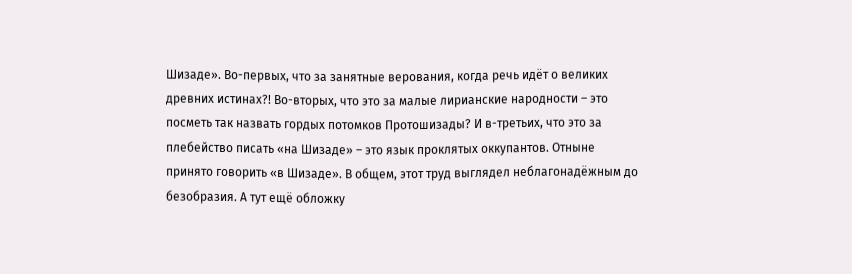Шизаде». Во-первых, что за занятные верования, когда речь идёт о великих древних истинах?! Во-вторых, что это за малые лирианские народности – это посметь так назвать гордых потомков Протошизады? И в-третьих, что это за плебейство писать «на Шизаде» – это язык проклятых оккупантов. Отныне принято говорить «в Шизаде». В общем, этот труд выглядел неблагонадёжным до безобразия. А тут ещё обложку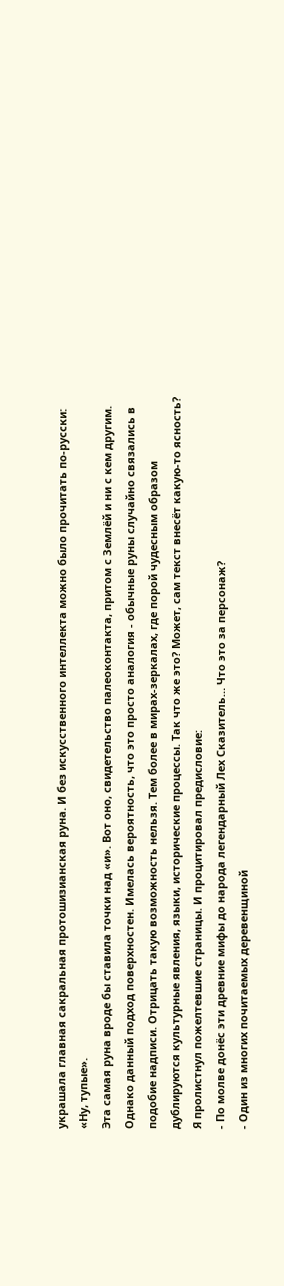украшала главная сакральная протошизианская руна. И без искусственного интеллекта можно было прочитать по-русски: «Ну, тупые».
Эта самая руна вроде бы ставила точки над «и». Вот оно, свидетельство палеоконтакта, притом с Землёй и ни с кем другим. Однако данный подход поверхностен. Имелась вероятность, что это просто аналогия - обычные руны случайно связались в подобие надписи. Отрицать такую возможность нельзя. Тем более в мирах-зеркалах, где порой чудесным образом дублируются культурные явления, языки, исторические процессы. Так что же это? Может, сам текст внесёт какую-то ясность?
Я пролистнул пожелтевшие страницы. И процитировал предисловие:
- По молве донёс эти древние мифы до народа легендарный Лех Сказитель… Что это за персонаж?
- Один из многих почитаемых деревенщиной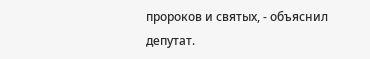пророков и святых, - объяснил депутат.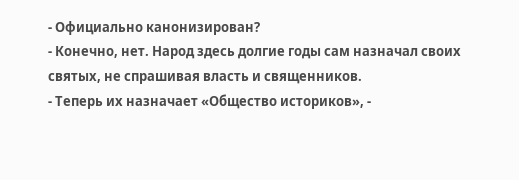- Официально канонизирован?
- Конечно, нет. Народ здесь долгие годы сам назначал своих святых, не спрашивая власть и священников.
- Теперь их назначает «Общество историков», -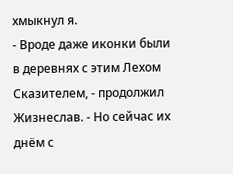хмыкнул я.
- Вроде даже иконки были в деревнях с этим Лехом Сказителем, - продолжил Жизнеслав. - Но сейчас их днём с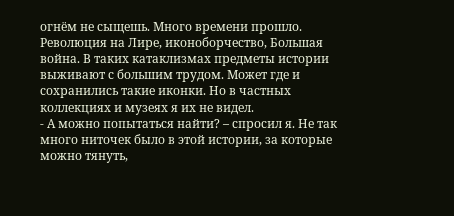огнём не сыщешь. Много времени прошло. Революция на Лире, иконоборчество, Большая война. В таких катаклизмах предметы истории выживают с большим трудом. Может где и сохранились такие иконки. Но в частных коллекциях и музеях я их не видел.
- А можно попытаться найти? – спросил я. Не так много ниточек было в этой истории, за которые можно тянуть,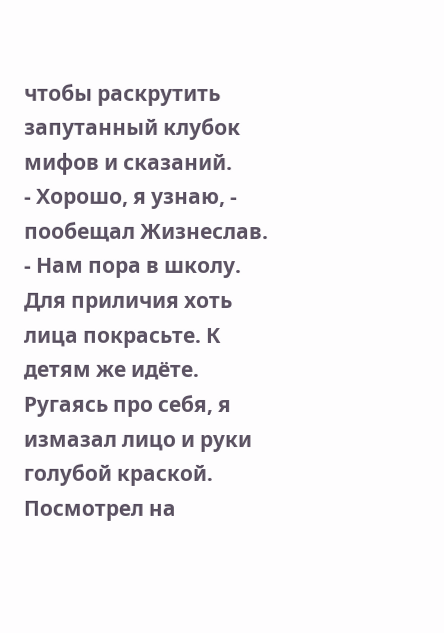чтобы раскрутить запутанный клубок мифов и сказаний.
- Хорошо, я узнаю, - пообещал Жизнеслав. - Нам пора в школу. Для приличия хоть лица покрасьте. К детям же идёте.
Ругаясь про себя, я измазал лицо и руки голубой краской. Посмотрел на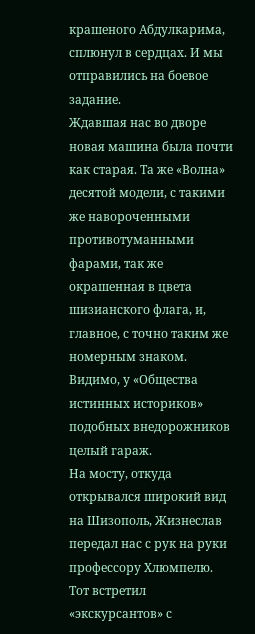крашеного Абдулкарима, сплюнул в сердцах. И мы отправились на боевое задание.
Ждавшая нас во дворе новая машина была почти как старая. Та же «Волна» десятой модели, с такими же навороченными противотуманными фарами, так же окрашенная в цвета шизианского флага, и, главное, с точно таким же номерным знаком. Видимо, у «Общества истинных историков» подобных внедорожников целый гараж.
На мосту, откуда открывался широкий вид на Шизополь, Жизнеслав передал нас с рук на руки профессору Хлюмпелю. Тот встретил «экскурсантов» с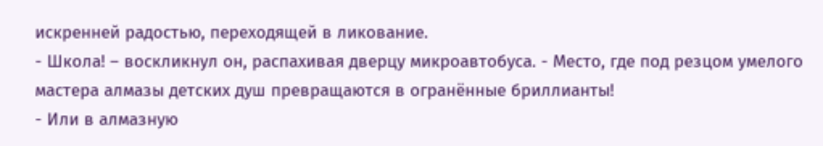искренней радостью, переходящей в ликование.
- Школа! – воскликнул он, распахивая дверцу микроавтобуса. - Место, где под резцом умелого мастера алмазы детских душ превращаются в огранённые бриллианты!
- Или в алмазную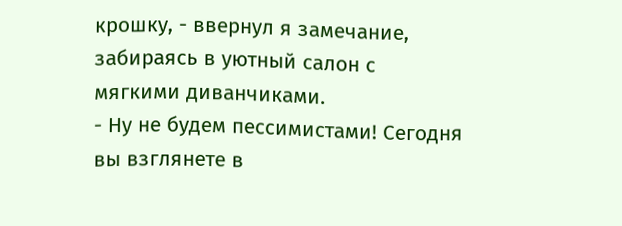крошку, - ввернул я замечание, забираясь в уютный салон с мягкими диванчиками.
- Ну не будем пессимистами! Сегодня вы взглянете в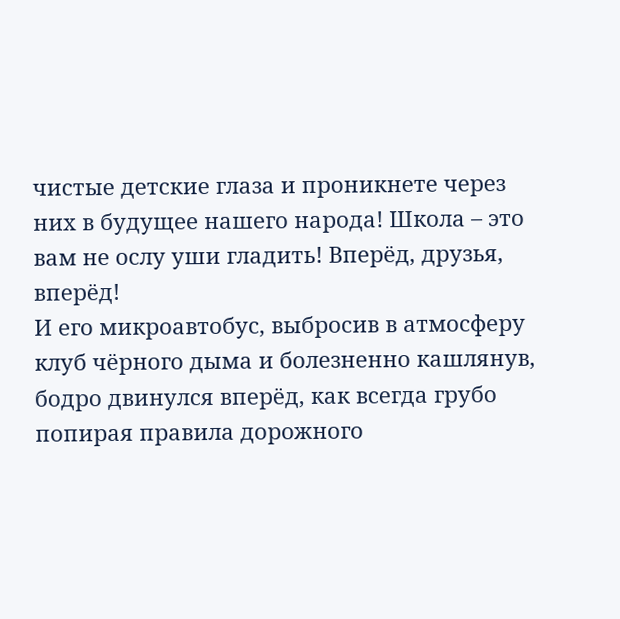чистые детские глаза и проникнете через них в будущее нашего народа! Школа – это вам не ослу уши гладить! Вперёд, друзья, вперёд!
И его микроавтобус, выбросив в атмосферу клуб чёрного дыма и болезненно кашлянув, бодро двинулся вперёд, как всегда грубо попирая правила дорожного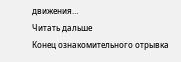движения…
Читать дальше
Конец ознакомительного отрывка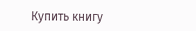Купить книгу